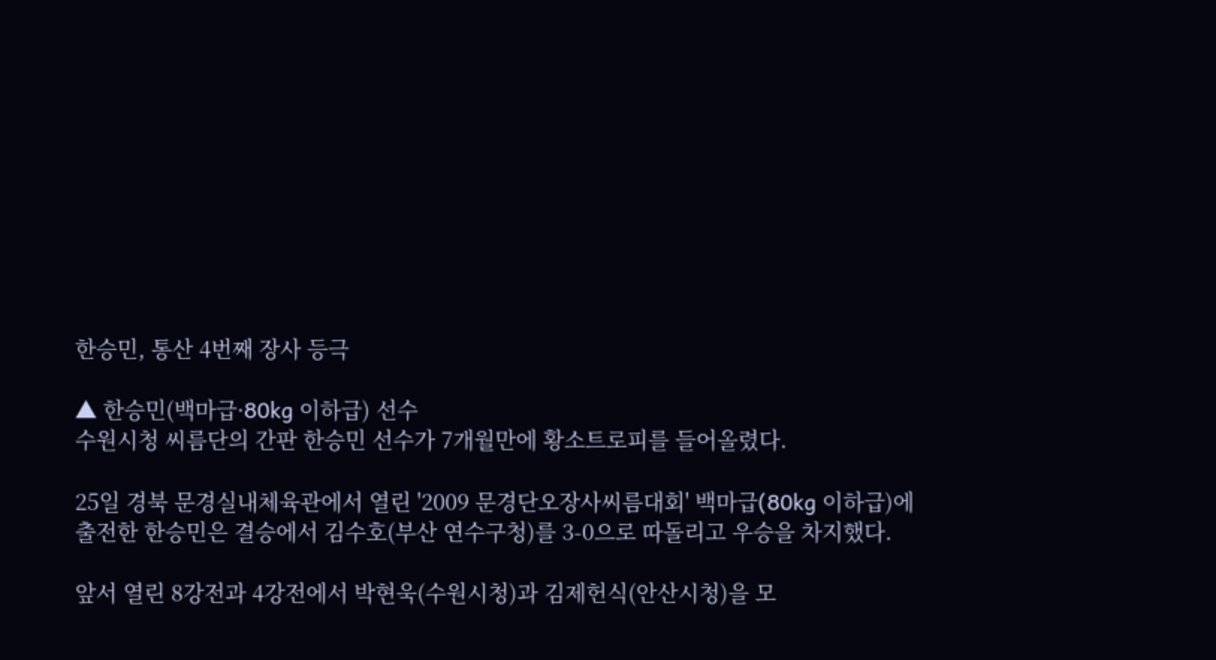한승민, 통산 4번째 장사 등극

▲ 한승민(백마급·80kg 이하급) 선수
수원시청 씨름단의 간판 한승민 선수가 7개월만에 황소트로피를 들어올렸다.

25일 경북 문경실내체육관에서 열린 '2009 문경단오장사씨름대회' 백마급(80kg 이하급)에 출전한 한승민은 결승에서 김수호(부산 연수구청)를 3-0으로 따돌리고 우승을 차지했다.

앞서 열린 8강전과 4강전에서 박현욱(수원시청)과 김제헌식(안산시청)을 모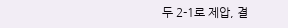두 2-1로 제압, 결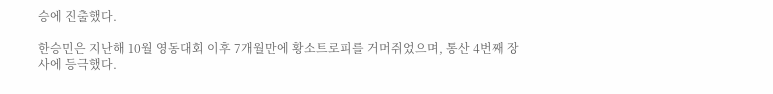승에 진출했다.

한승민은 지난해 10월 영동대회 이후 7개월만에 황소트로피를 거머쥐었으며, 통산 4번째 장사에 등극했다.